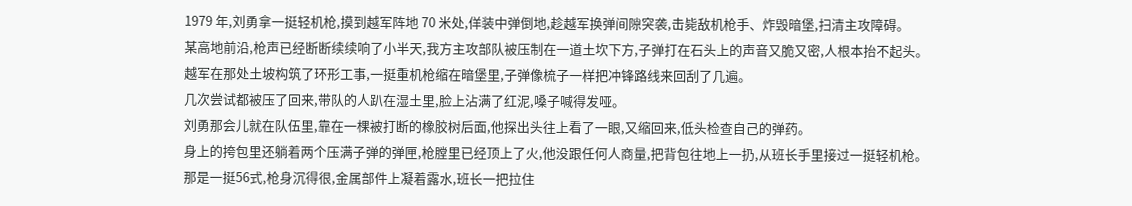1979 年,刘勇拿一挺轻机枪,摸到越军阵地 70 米处,佯装中弹倒地,趁越军换弹间隙突袭,击毙敌机枪手、炸毁暗堡,扫清主攻障碍。
某高地前沿,枪声已经断断续续响了小半天,我方主攻部队被压制在一道土坎下方,子弹打在石头上的声音又脆又密,人根本抬不起头。
越军在那处土坡构筑了环形工事,一挺重机枪缩在暗堡里,子弹像梳子一样把冲锋路线来回刮了几遍。
几次尝试都被压了回来,带队的人趴在湿土里,脸上沾满了红泥,嗓子喊得发哑。
刘勇那会儿就在队伍里,靠在一棵被打断的橡胶树后面,他探出头往上看了一眼,又缩回来,低头检查自己的弹药。
身上的挎包里还躺着两个压满子弹的弹匣,枪膛里已经顶上了火,他没跟任何人商量,把背包往地上一扔,从班长手里接过一挺轻机枪。
那是一挺56式,枪身沉得很,金属部件上凝着露水,班长一把拉住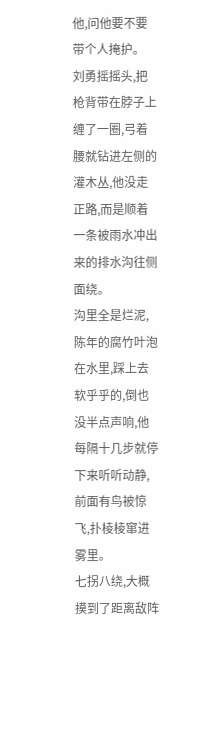他,问他要不要带个人掩护。
刘勇摇摇头,把枪背带在脖子上缠了一圈,弓着腰就钻进左侧的灌木丛,他没走正路,而是顺着一条被雨水冲出来的排水沟往侧面绕。
沟里全是烂泥,陈年的腐竹叶泡在水里,踩上去软乎乎的,倒也没半点声响,他每隔十几步就停下来听听动静,前面有鸟被惊飞,扑棱棱窜进雾里。
七拐八绕,大概摸到了距离敌阵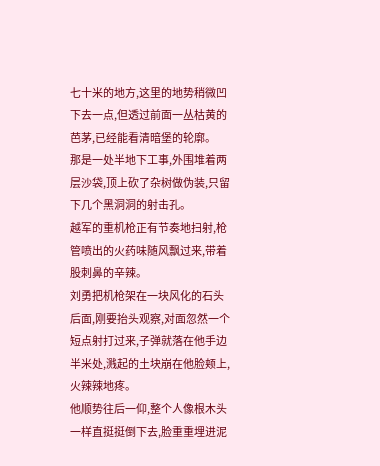七十米的地方,这里的地势稍微凹下去一点,但透过前面一丛枯黄的芭茅,已经能看清暗堡的轮廓。
那是一处半地下工事,外围堆着两层沙袋,顶上砍了杂树做伪装,只留下几个黑洞洞的射击孔。
越军的重机枪正有节奏地扫射,枪管喷出的火药味随风飘过来,带着股刺鼻的辛辣。
刘勇把机枪架在一块风化的石头后面,刚要抬头观察,对面忽然一个短点射打过来,子弹就落在他手边半米处,溅起的土块崩在他脸颊上,火辣辣地疼。
他顺势往后一仰,整个人像根木头一样直挺挺倒下去,脸重重埋进泥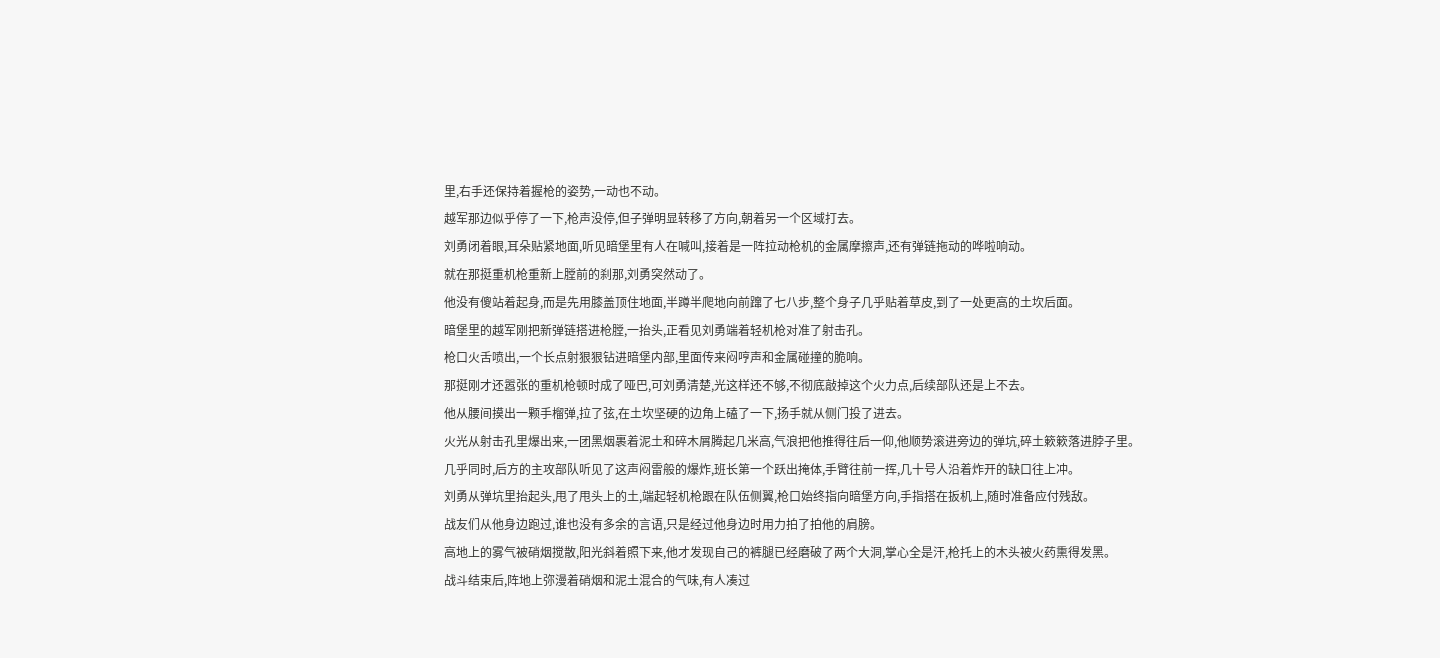里,右手还保持着握枪的姿势,一动也不动。
越军那边似乎停了一下,枪声没停,但子弹明显转移了方向,朝着另一个区域打去。
刘勇闭着眼,耳朵贴紧地面,听见暗堡里有人在喊叫,接着是一阵拉动枪机的金属摩擦声,还有弹链拖动的哗啦响动。
就在那挺重机枪重新上膛前的刹那,刘勇突然动了。
他没有傻站着起身,而是先用膝盖顶住地面,半蹲半爬地向前蹿了七八步,整个身子几乎贴着草皮,到了一处更高的土坎后面。
暗堡里的越军刚把新弹链搭进枪膛,一抬头,正看见刘勇端着轻机枪对准了射击孔。
枪口火舌喷出,一个长点射狠狠钻进暗堡内部,里面传来闷哼声和金属碰撞的脆响。
那挺刚才还嚣张的重机枪顿时成了哑巴,可刘勇清楚,光这样还不够,不彻底敲掉这个火力点,后续部队还是上不去。
他从腰间摸出一颗手榴弹,拉了弦,在土坎坚硬的边角上磕了一下,扬手就从侧门投了进去。
火光从射击孔里爆出来,一团黑烟裹着泥土和碎木屑腾起几米高,气浪把他推得往后一仰,他顺势滚进旁边的弹坑,碎土簌簌落进脖子里。
几乎同时,后方的主攻部队听见了这声闷雷般的爆炸,班长第一个跃出掩体,手臂往前一挥,几十号人沿着炸开的缺口往上冲。
刘勇从弹坑里抬起头,甩了甩头上的土,端起轻机枪跟在队伍侧翼,枪口始终指向暗堡方向,手指搭在扳机上,随时准备应付残敌。
战友们从他身边跑过,谁也没有多余的言语,只是经过他身边时用力拍了拍他的肩膀。
高地上的雾气被硝烟搅散,阳光斜着照下来,他才发现自己的裤腿已经磨破了两个大洞,掌心全是汗,枪托上的木头被火药熏得发黑。
战斗结束后,阵地上弥漫着硝烟和泥土混合的气味,有人凑过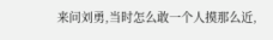来问刘勇,当时怎么敢一个人摸那么近,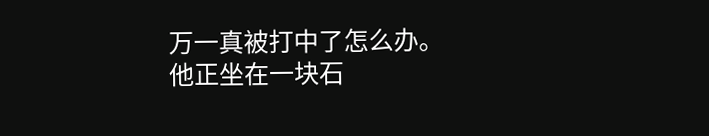万一真被打中了怎么办。
他正坐在一块石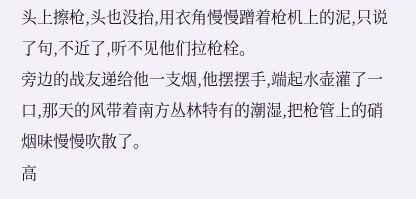头上擦枪,头也没抬,用衣角慢慢蹭着枪机上的泥,只说了句,不近了,听不见他们拉枪栓。
旁边的战友递给他一支烟,他摆摆手,端起水壶灌了一口,那天的风带着南方丛林特有的潮湿,把枪管上的硝烟味慢慢吹散了。
高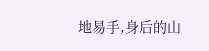地易手,身后的山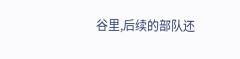谷里,后续的部队还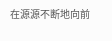在源源不断地向前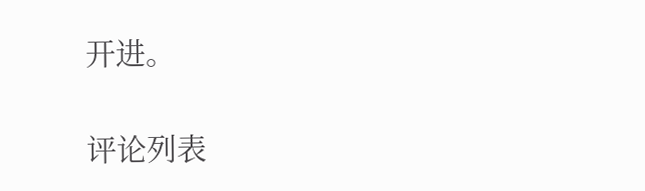开进。

评论列表